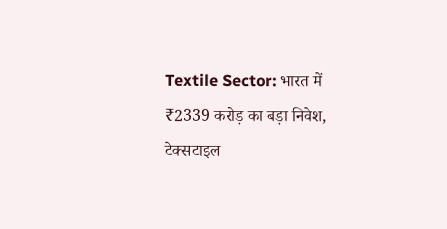Textile Sector: भारत में ₹2339 करोड़ का बड़ा निवेश, टेक्सटाइल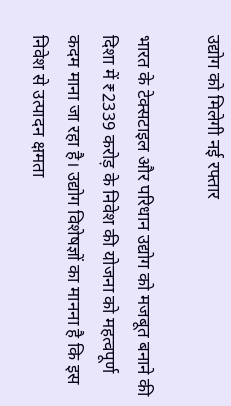उद्योग को मिलेगी नई रफ्तार

भारत के टेक्सटाइल और परिधान उद्योग को मजबूत बनाने की दिशा में ₹2339 करोड़ के निवेश की योजना को महत्वपूर्ण कदम माना जा रहा है। उद्योग विशेषज्ञों का मानना है कि इस निवेश से उत्पादन क्षमता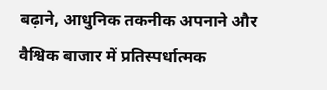बढ़ाने, आधुनिक तकनीक अपनाने और वैश्विक बाजार में प्रतिस्पर्धात्मक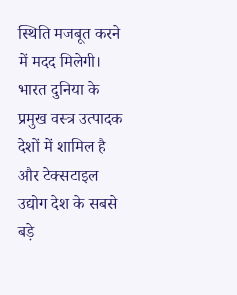स्थिति मजबूत करने में मदद मिलेगी।
भारत दुनिया के प्रमुख वस्त्र उत्पादक देशों में शामिल है और टेक्सटाइल उद्योग देश के सबसे बड़े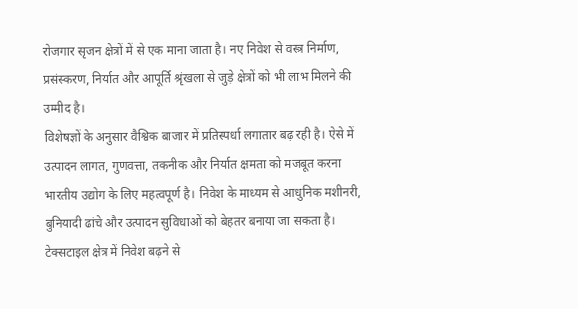रोजगार सृजन क्षेत्रों में से एक माना जाता है। नए निवेश से वस्त्र निर्माण, प्रसंस्करण, निर्यात और आपूर्ति श्रृंखला से जुड़े क्षेत्रों को भी लाभ मिलने की उम्मीद है।
विशेषज्ञों के अनुसार वैश्विक बाजार में प्रतिस्पर्धा लगातार बढ़ रही है। ऐसे में उत्पादन लागत, गुणवत्ता, तकनीक और निर्यात क्षमता को मजबूत करना भारतीय उद्योग के लिए महत्वपूर्ण है। निवेश के माध्यम से आधुनिक मशीनरी, बुनियादी ढांचे और उत्पादन सुविधाओं को बेहतर बनाया जा सकता है।
टेक्सटाइल क्षेत्र में निवेश बढ़ने से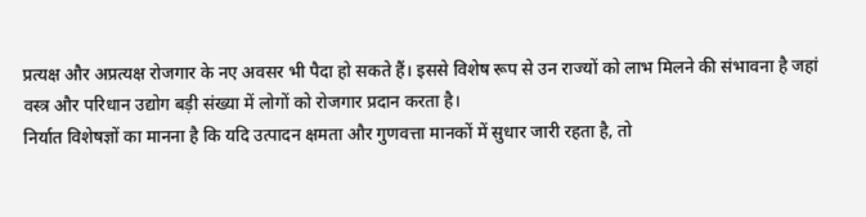प्रत्यक्ष और अप्रत्यक्ष रोजगार के नए अवसर भी पैदा हो सकते हैं। इससे विशेष रूप से उन राज्यों को लाभ मिलने की संभावना है जहां वस्त्र और परिधान उद्योग बड़ी संख्या में लोगों को रोजगार प्रदान करता है।
निर्यात विशेषज्ञों का मानना है कि यदि उत्पादन क्षमता और गुणवत्ता मानकों में सुधार जारी रहता है, तो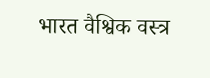भारत वैश्विक वस्त्र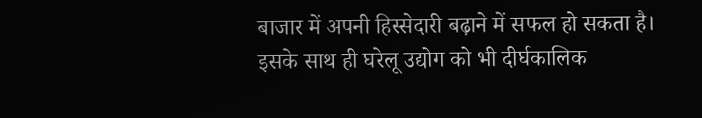बाजार में अपनी हिस्सेदारी बढ़ाने में सफल हो सकता है। इसके साथ ही घरेलू उद्योग को भी दीर्घकालिक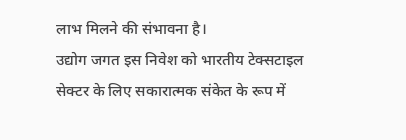लाभ मिलने की संभावना है।
उद्योग जगत इस निवेश को भारतीय टेक्सटाइल सेक्टर के लिए सकारात्मक संकेत के रूप में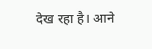देख रहा है। आने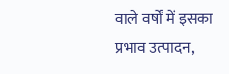वाले वर्षों में इसका प्रभाव उत्पादन,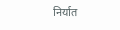निर्यात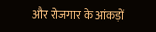और रोजगार के आंकड़ों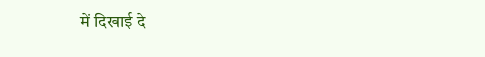में दिखाई दे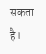सकता है।